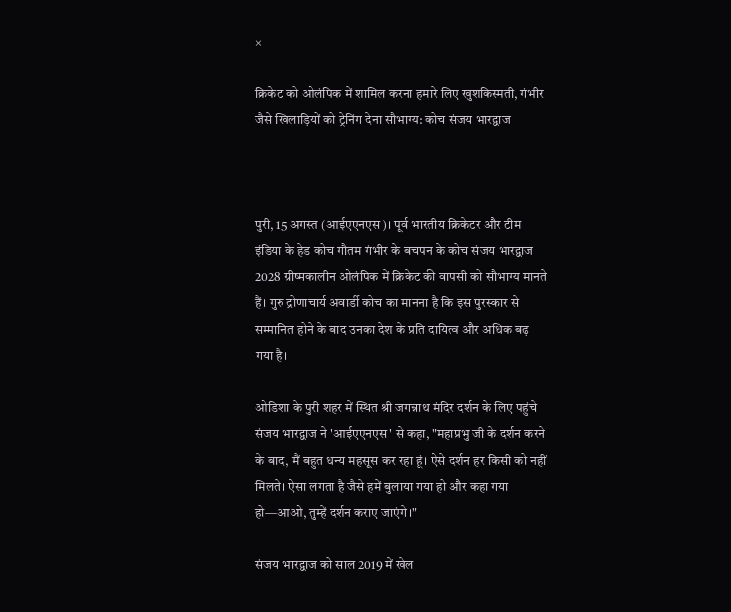×

क्रिकेट को ओलंपिक में शामिल करना हमारे लिए खुशकिस्मती, गंभीर जैसे खिलाड़ियों को ट्रेनिंग देना सौभाग्य: कोच संजय भारद्वाज



पुरी, 15 अगस्त (आईएएनएस)। पूर्व भारतीय क्रिकेटर और टीम इंडिया के हेड कोच गौतम गंभीर के बचपन के कोच संजय भारद्वाज 2028 ग्रीष्मकालीन ओलंपिक में क्रिकेट की वापसी को सौभाग्य मानते हैं। गुरु द्रोणाचार्य अवार्डी कोच का मानना है कि इस पुरस्कार से सम्मानित होने के बाद उनका देश के प्रति दायित्व और अधिक बढ़ गया है।

ओडिशा के पुरी शहर में स्थित श्री जगन्नाथ मंदिर दर्शन के लिए पहुंचे संजय भारद्वाज ने 'आईएएनएस' से कहा, "महाप्रभु जी के दर्शन करने के बाद, मैं बहुत धन्य महसूस कर रहा हूं। ऐसे दर्शन हर किसी को नहीं मिलते। ऐसा लगता है जैसे हमें बुलाया गया हो और कहा गया हो—आओ, तुम्हें दर्शन कराए जाएंगे।"

संजय भारद्वाज को साल 2019 में खेल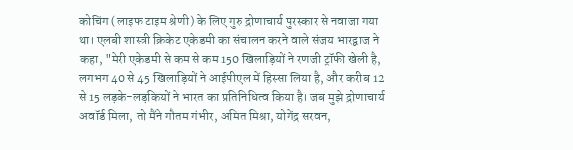कोचिंग (लाइफ टाइम श्रेणी) के लिए गुरु द्रोणाचार्य पुरस्कार से नवाजा गया था। एलबी शास्त्री क्रिकेट एकेडमी का संचालन करने वाले संजय भारद्वाज ने कहा, "मेरी एकेडमी से कम से कम 150 खिलाड़ियों ने रणजी ट्रॉफी खेली है, लगभग 40 से 45 खिलाड़ियों ने आईपीएल में हिस्सा लिया है, और करीब 12 से 15 लड़के-लड़कियों ने भारत का प्रतिनिधित्व किया है। जब मुझे द्रोणाचार्य अवॉर्ड मिला, तो मैंने गौतम गंभीर, अमित मिश्रा, योगेंद्र सरवन,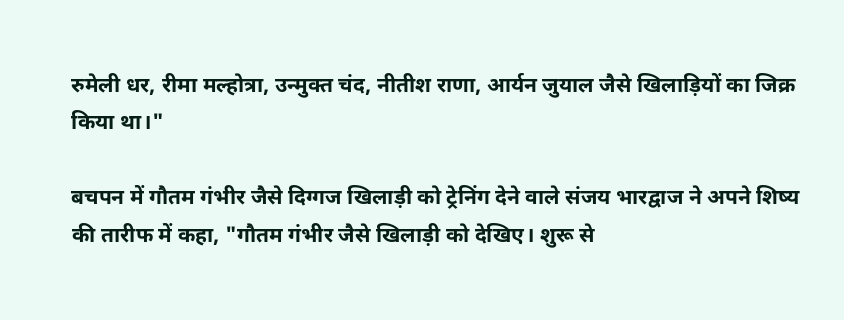रुमेली धर, रीमा मल्होत्रा, उन्मुक्त चंद, नीतीश राणा, आर्यन जुयाल जैसे खिलाड़ियों का जिक्र किया था।"

बचपन में गौतम गंभीर जैसे दिग्गज खिलाड़ी को ट्रेनिंग देने वाले संजय भारद्वाज ने अपने शिष्य की तारीफ में कहा, "गौतम गंभीर जैसे खिलाड़ी को देखिए। शुरू से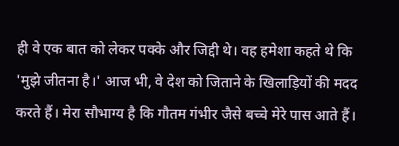ही वे एक बात को लेकर पक्के और जिद्दी थे। वह हमेशा कहते थे कि 'मुझे जीतना है।' आज भी, वे देश को जिताने के खिलाड़ियों की मदद करते हैं। मेरा सौभाग्य है कि गौतम गंभीर जैसे बच्चे मेरे पास आते हैं।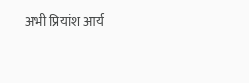अभी प्रियांश आर्य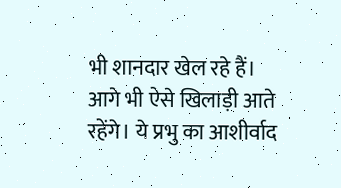भी शानदार खेल रहे हैं। आगे भी ऐसे खिलाड़ी आते रहेंगे। ये प्रभु का आशीर्वाद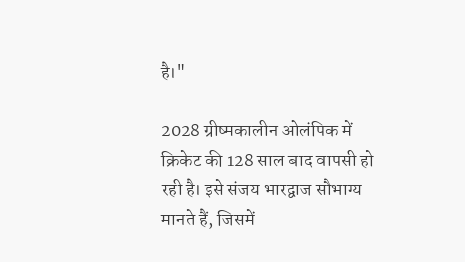है।"

2028 ग्रीष्मकालीन ओलंपिक में क्रिकेट की 128 साल बाद वापसी हो रही है। इसे संजय भारद्वाज सौभाग्य मानते हैं, जिसमें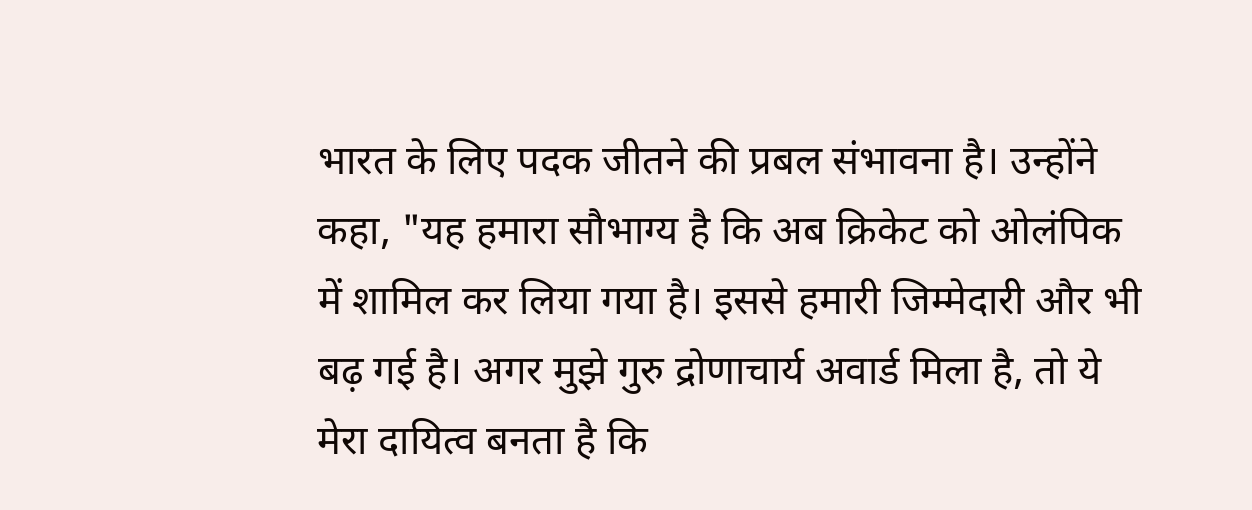भारत के लिए पदक जीतने की प्रबल संभावना है। उन्होंने कहा, "यह हमारा सौभाग्य है कि अब क्रिकेट को ओलंपिक में शामिल कर लिया गया है। इससे हमारी जिम्मेदारी और भी बढ़ गई है। अगर मुझे गुरु द्रोणाचार्य अवार्ड मिला है, तो ये मेरा दायित्व बनता है कि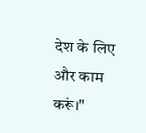देश के लिए और काम करूं।"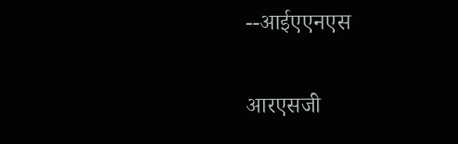--आईएएनएस

आरएसजी